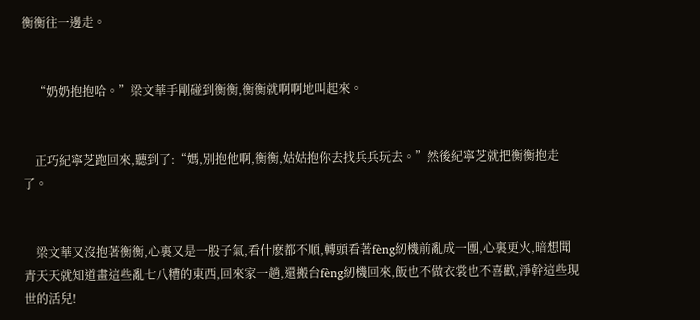衡衡往一邊走。


    “奶奶抱抱哈。”梁文華手剛碰到衡衡,衡衡就啊啊地叫起來。


    正巧紀寧芝跑回來,聽到了:“媽,別抱他啊,衡衡,姑姑抱你去找兵兵玩去。”然後紀寧芝就把衡衡抱走了。


    梁文華又沒抱著衡衡,心裏又是一股子氣,看什麽都不順,轉頭看著fèng紉機前亂成一團,心裏更火,暗想聞青天天就知道畫這些亂七八糟的東西,回來家一趟,還搬台fèng紉機回來,飯也不做衣裳也不喜歡,淨幹這些現世的活兒!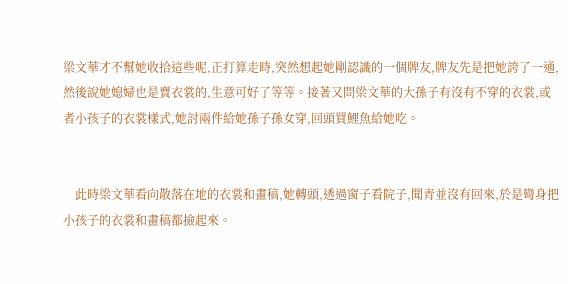梁文華才不幫她收拾這些呢,正打算走時,突然想起她剛認識的一個牌友,牌友先是把她誇了一通,然後說她媳婦也是賣衣裳的,生意可好了等等。接著又問梁文華的大孫子有沒有不穿的衣裳,或者小孩子的衣裳樣式,她討兩件給她孫子孫女穿,回頭買鯉魚給她吃。


    此時梁文華看向散落在地的衣裳和畫稿,她轉頭,透過窗子看院子,聞青並沒有回來,於是彎身把小孩子的衣裳和畫稿都撿起來。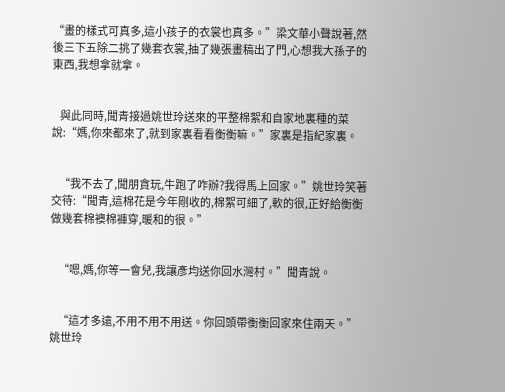“畫的樣式可真多,這小孩子的衣裳也真多。”梁文華小聲說著,然後三下五除二挑了幾套衣裳,抽了幾張畫稿出了門,心想我大孫子的東西,我想拿就拿。


    與此同時,聞青接過姚世玲送來的平整棉絮和自家地裏種的菜說:“媽,你來都來了,就到家裏看看衡衡嘛。”家裏是指紀家裏。


    “我不去了,聞朋貪玩,牛跑了咋辦?我得馬上回家。”姚世玲笑著交待:“聞青,這棉花是今年剛收的,棉絮可細了,軟的很,正好給衡衡做幾套棉襖棉褲穿,暖和的很。”


    “嗯,媽,你等一會兒,我讓彥均送你回水灣村。”聞青說。


    “這才多遠,不用不用不用送。你回頭帶衡衡回家來住兩天。”姚世玲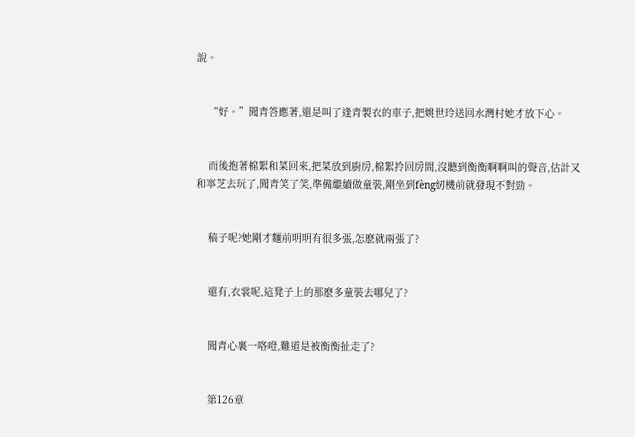說。


    “好。”聞青答應著,還是叫了逢青製衣的車子,把姚世玲送回水灣村她才放下心。


    而後抱著棉絮和菜回來,把菜放到廚房,棉絮拎回房間,沒聽到衡衡啊啊叫的聲音,估計又和寧芝去玩了,聞青笑了笑,準備繼續做童裝,剛坐到fèng紉機前就發現不對勁。


    稿子呢?她剛才麵前明明有很多張,怎麽就兩張了?


    還有,衣裳呢,這凳子上的那麽多童裝去哪兒了?


    聞青心裏一咯噔,難道是被衡衡扯走了?


    第126章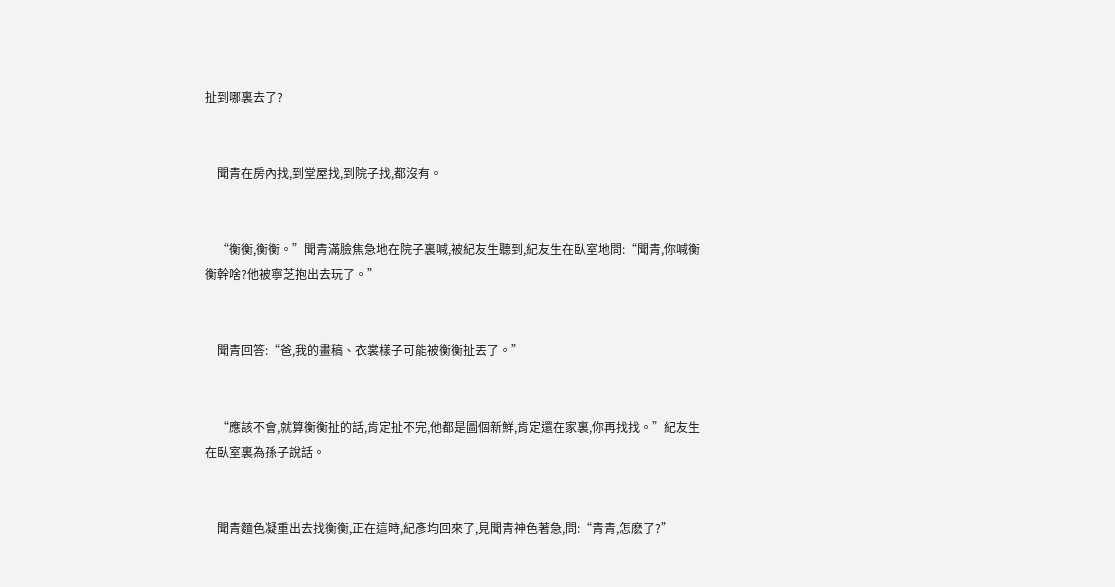扯到哪裏去了?


    聞青在房內找,到堂屋找,到院子找,都沒有。


    “衡衡,衡衡。”聞青滿臉焦急地在院子裏喊,被紀友生聽到,紀友生在臥室地問:“聞青,你喊衡衡幹啥?他被寧芝抱出去玩了。”


    聞青回答:“爸,我的畫稿、衣裳樣子可能被衡衡扯丟了。”


    “應該不會,就算衡衡扯的話,肯定扯不完,他都是圖個新鮮,肯定還在家裏,你再找找。”紀友生在臥室裏為孫子說話。


    聞青麵色凝重出去找衡衡,正在這時,紀彥均回來了,見聞青神色著急,問:“青青,怎麽了?”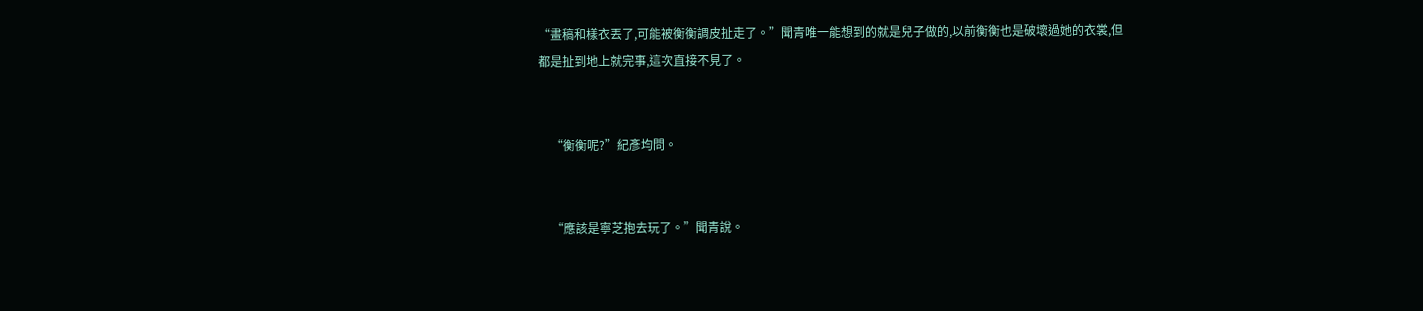“畫稿和樣衣丟了,可能被衡衡調皮扯走了。”聞青唯一能想到的就是兒子做的,以前衡衡也是破壞過她的衣裳,但都是扯到地上就完事,這次直接不見了。


    “衡衡呢?”紀彥均問。


    “應該是寧芝抱去玩了。”聞青說。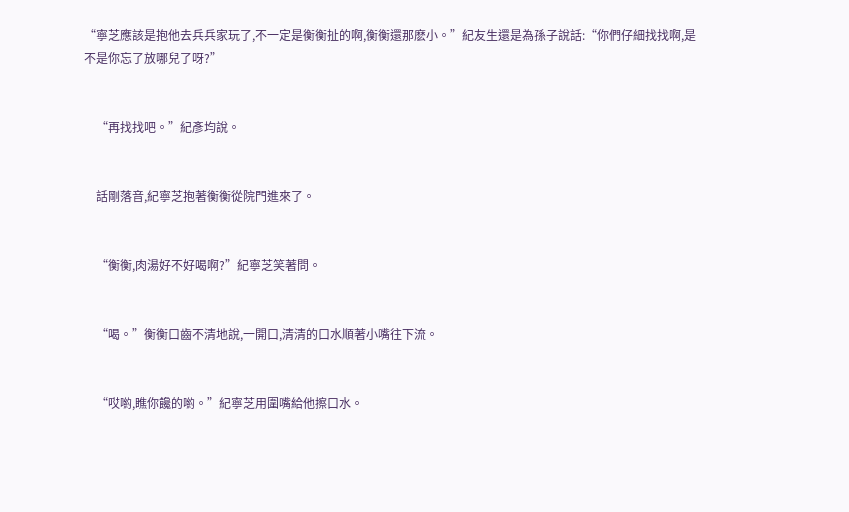“寧芝應該是抱他去兵兵家玩了,不一定是衡衡扯的啊,衡衡還那麽小。”紀友生還是為孫子說話:“你們仔細找找啊,是不是你忘了放哪兒了呀?”


    “再找找吧。”紀彥均說。


    話剛落音,紀寧芝抱著衡衡從院門進來了。


    “衡衡,肉湯好不好喝啊?”紀寧芝笑著問。


    “喝。”衡衡口齒不清地說,一開口,清清的口水順著小嘴往下流。


    “哎喲,瞧你饞的喲。”紀寧芝用圍嘴給他擦口水。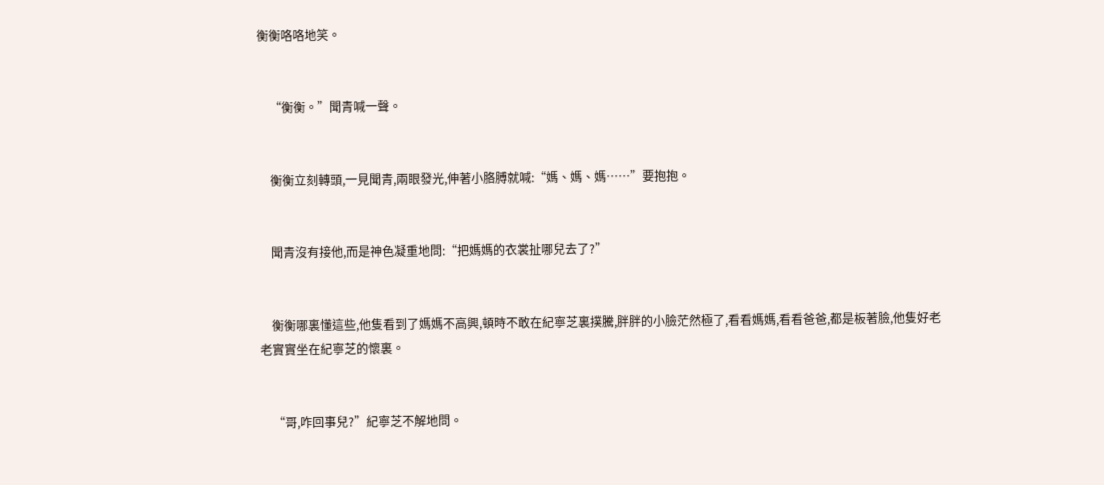衡衡咯咯地笑。


    “衡衡。”聞青喊一聲。


    衡衡立刻轉頭,一見聞青,兩眼發光,伸著小胳膊就喊:“媽、媽、媽……”要抱抱。


    聞青沒有接他,而是神色凝重地問:“把媽媽的衣裳扯哪兒去了?”


    衡衡哪裏懂這些,他隻看到了媽媽不高興,頓時不敢在紀寧芝裏撲騰,胖胖的小臉茫然極了,看看媽媽,看看爸爸,都是板著臉,他隻好老老實實坐在紀寧芝的懷裏。


    “哥,咋回事兒?”紀寧芝不解地問。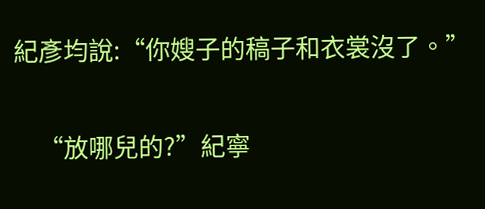紀彥均說:“你嫂子的稿子和衣裳沒了。”


    “放哪兒的?”紀寧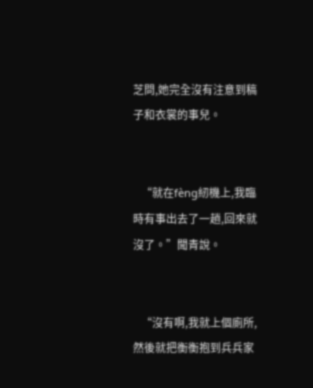芝問,她完全沒有注意到稿子和衣裳的事兒。


    “就在fèng紉機上,我臨時有事出去了一趟,回來就沒了。”聞青說。


    “沒有啊,我就上個廁所,然後就把衡衡抱到兵兵家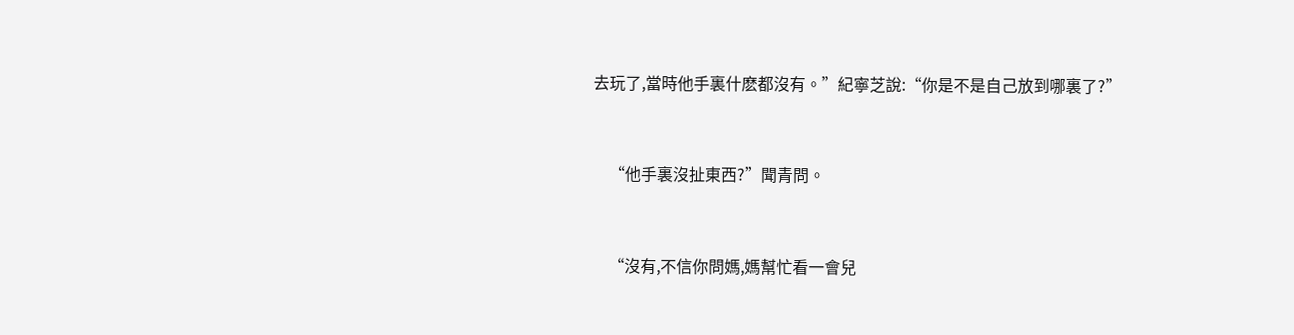去玩了,當時他手裏什麽都沒有。”紀寧芝說:“你是不是自己放到哪裏了?”


    “他手裏沒扯東西?”聞青問。


    “沒有,不信你問媽,媽幫忙看一會兒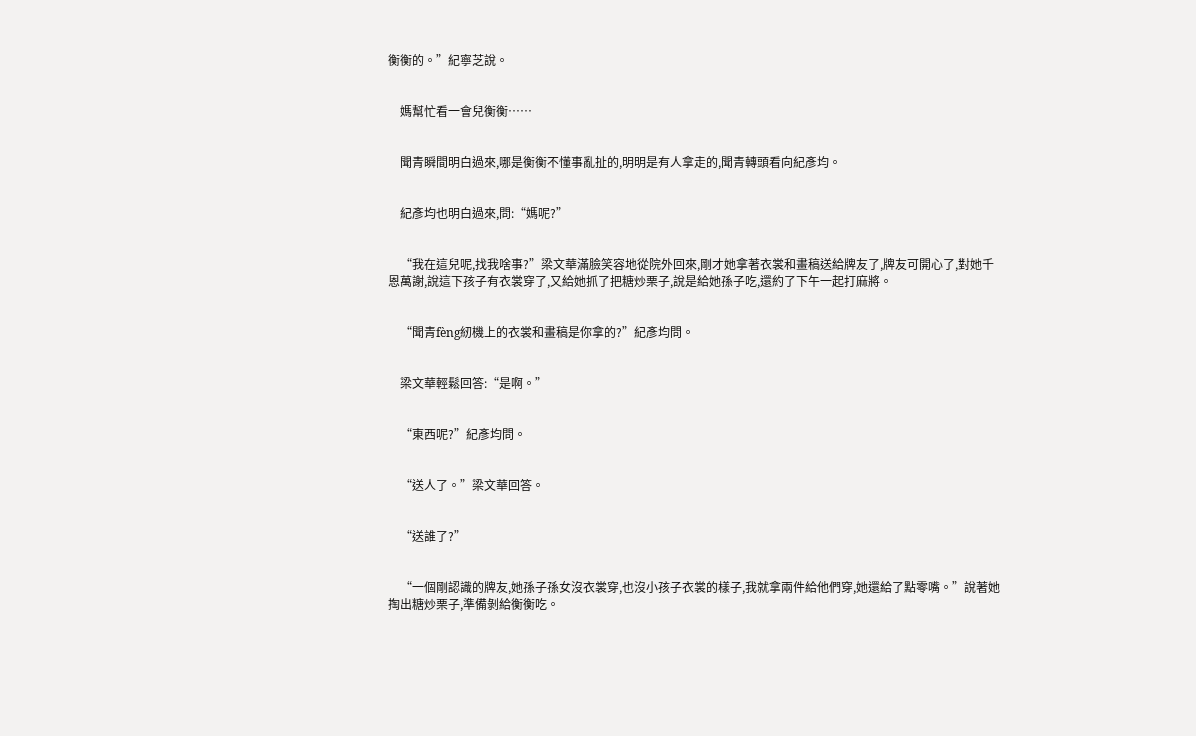衡衡的。”紀寧芝說。


    媽幫忙看一會兒衡衡……


    聞青瞬間明白過來,哪是衡衡不懂事亂扯的,明明是有人拿走的,聞青轉頭看向紀彥均。


    紀彥均也明白過來,問:“媽呢?”


    “我在這兒呢,找我啥事?”梁文華滿臉笑容地從院外回來,剛才她拿著衣裳和畫稿送給牌友了,牌友可開心了,對她千恩萬謝,說這下孩子有衣裳穿了,又給她抓了把糖炒栗子,說是給她孫子吃,還約了下午一起打麻將。


    “聞青fèng紉機上的衣裳和畫稿是你拿的?”紀彥均問。


    梁文華輕鬆回答:“是啊。”


    “東西呢?”紀彥均問。


    “送人了。”梁文華回答。


    “送誰了?”


    “一個剛認識的牌友,她孫子孫女沒衣裳穿,也沒小孩子衣裳的樣子,我就拿兩件給他們穿,她還給了點零嘴。”說著她掏出糖炒栗子,準備剝給衡衡吃。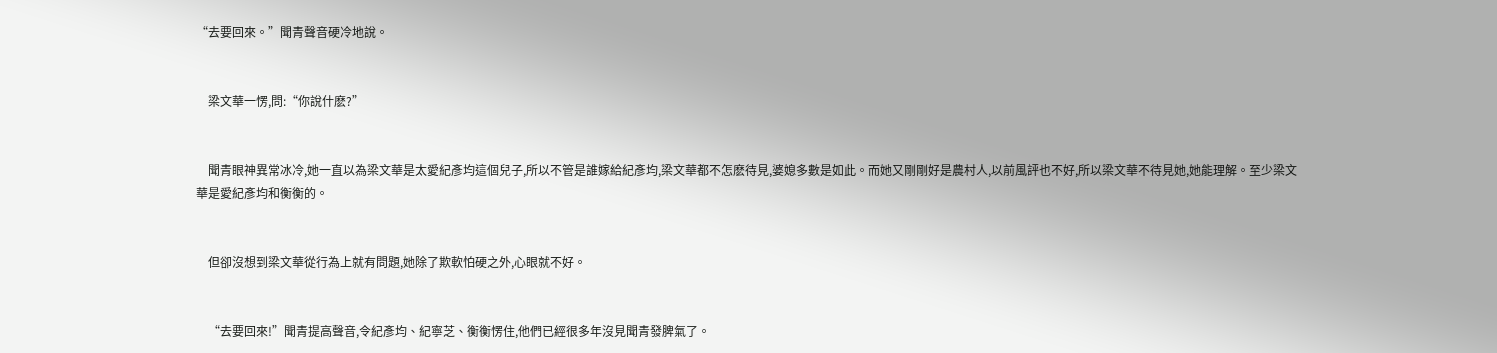“去要回來。”聞青聲音硬冷地說。


    梁文華一愣,問:“你說什麽?”


    聞青眼神異常冰冷,她一直以為梁文華是太愛紀彥均這個兒子,所以不管是誰嫁給紀彥均,梁文華都不怎麽待見,婆媳多數是如此。而她又剛剛好是農村人,以前風評也不好,所以梁文華不待見她,她能理解。至少梁文華是愛紀彥均和衡衡的。


    但卻沒想到梁文華從行為上就有問題,她除了欺軟怕硬之外,心眼就不好。


    “去要回來!”聞青提高聲音,令紀彥均、紀寧芝、衡衡愣住,他們已經很多年沒見聞青發脾氣了。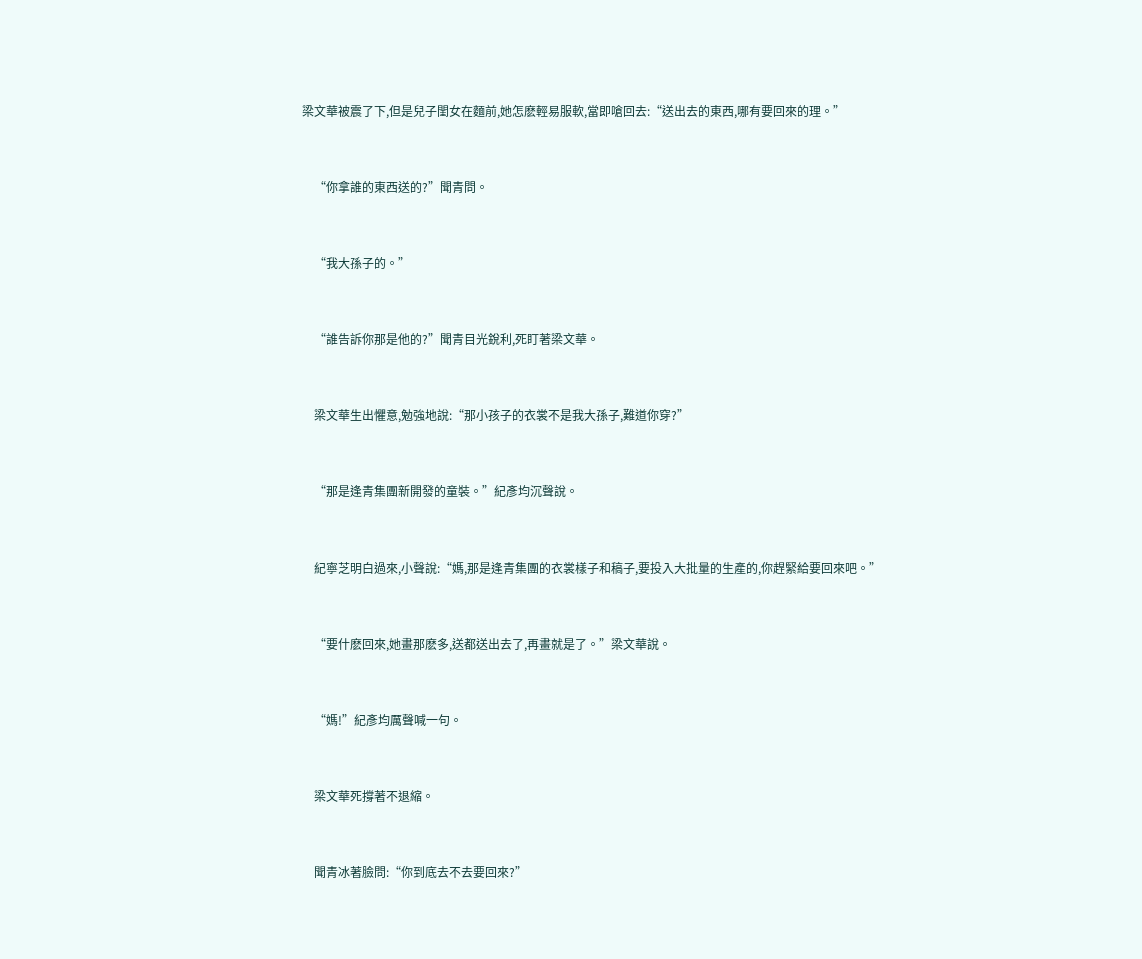梁文華被震了下,但是兒子閨女在麵前,她怎麽輕易服軟,當即嗆回去:“送出去的東西,哪有要回來的理。”


    “你拿誰的東西送的?”聞青問。


    “我大孫子的。”


    “誰告訴你那是他的?”聞青目光銳利,死盯著梁文華。


    梁文華生出懼意,勉強地說:“那小孩子的衣裳不是我大孫子,難道你穿?”


    “那是逢青集團新開發的童裝。”紀彥均沉聲說。


    紀寧芝明白過來,小聲說:“媽,那是逢青集團的衣裳樣子和稿子,要投入大批量的生產的,你趕緊給要回來吧。”


    “要什麽回來,她畫那麽多,送都送出去了,再畫就是了。”梁文華說。


    “媽!”紀彥均厲聲喊一句。


    梁文華死撐著不退縮。


    聞青冰著臉問:“你到底去不去要回來?”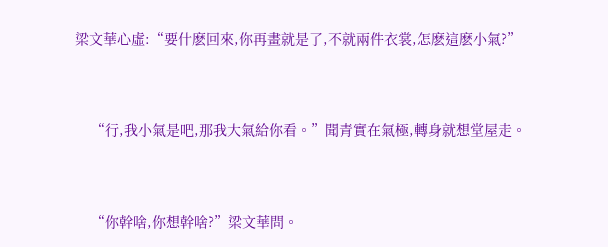梁文華心虛:“要什麽回來,你再畫就是了,不就兩件衣裳,怎麽這麽小氣?”


    “行,我小氣是吧,那我大氣給你看。”聞青實在氣極,轉身就想堂屋走。


    “你幹啥,你想幹啥?”梁文華問。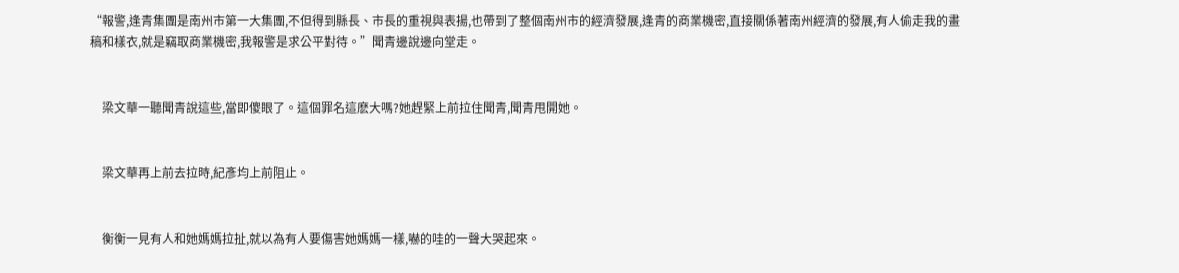“報警,逢青集團是南州市第一大集團,不但得到縣長、市長的重視與表揚,也帶到了整個南州市的經濟發展,逢青的商業機密,直接關係著南州經濟的發展,有人偷走我的畫稿和樣衣,就是竊取商業機密,我報警是求公平對待。”聞青邊說邊向堂走。


    梁文華一聽聞青說這些,當即傻眼了。這個罪名這麽大嗎?她趕緊上前拉住聞青,聞青甩開她。


    梁文華再上前去拉時,紀彥均上前阻止。


    衡衡一見有人和她媽媽拉扯,就以為有人要傷害她媽媽一樣,嚇的哇的一聲大哭起來。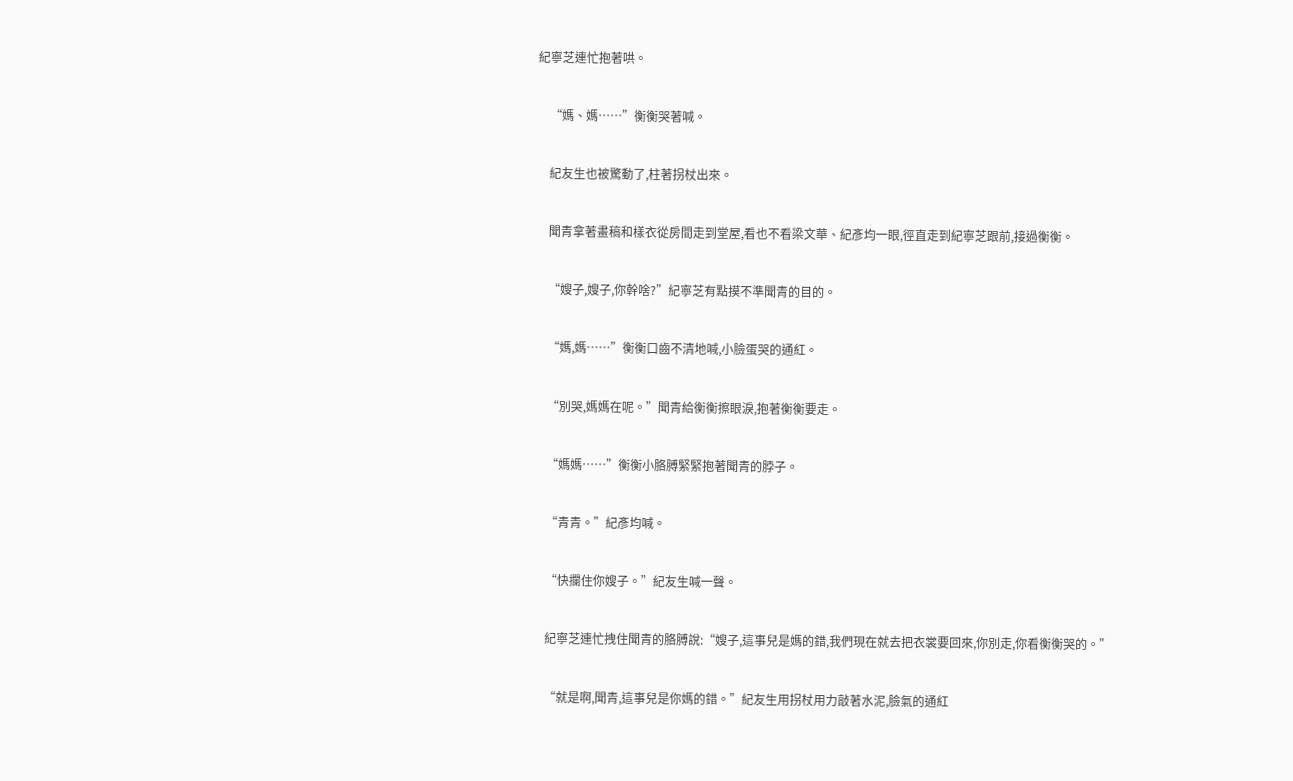紀寧芝連忙抱著哄。


    “媽、媽……”衡衡哭著喊。


    紀友生也被驚動了,柱著拐杖出來。


    聞青拿著畫稿和樣衣從房間走到堂屋,看也不看梁文華、紀彥均一眼,徑直走到紀寧芝跟前,接過衡衡。


    “嫂子,嫂子,你幹啥?”紀寧芝有點摸不準聞青的目的。


    “媽,媽……”衡衡口齒不清地喊,小臉蛋哭的通紅。


    “別哭,媽媽在呢。”聞青給衡衡擦眼淚,抱著衡衡要走。


    “媽媽……”衡衡小胳膊緊緊抱著聞青的脖子。


    “青青。”紀彥均喊。


    “快攔住你嫂子。”紀友生喊一聲。


    紀寧芝連忙拽住聞青的胳膊說:“嫂子,這事兒是媽的錯,我們現在就去把衣裳要回來,你別走,你看衡衡哭的。”


    “就是啊,聞青,這事兒是你媽的錯。”紀友生用拐杖用力敲著水泥,臉氣的通紅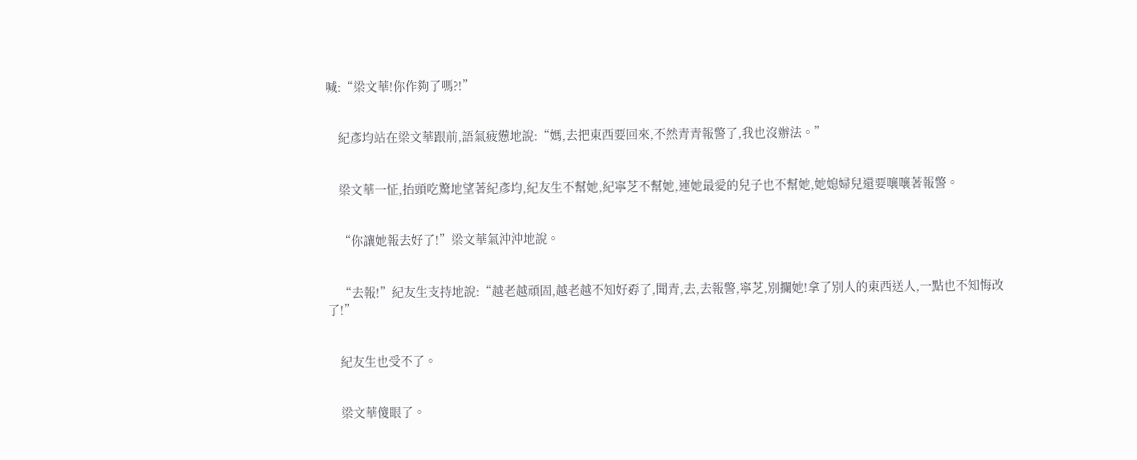喊:“梁文華!你作夠了嗎?!”


    紀彥均站在梁文華跟前,語氣疲憊地說:“媽,去把東西要回來,不然青青報警了,我也沒辦法。”


    梁文華一怔,抬頭吃驚地望著紀彥均,紀友生不幫她,紀寧芝不幫她,連她最愛的兒子也不幫她,她媳婦兒還要嚷嚷著報警。


    “你讓她報去好了!”梁文華氣沖沖地說。


    “去報!”紀友生支持地說:“越老越頑固,越老越不知好孬了,聞青,去,去報警,寧芝,別攔她!拿了別人的東西送人,一點也不知悔改了!”


    紀友生也受不了。


    梁文華傻眼了。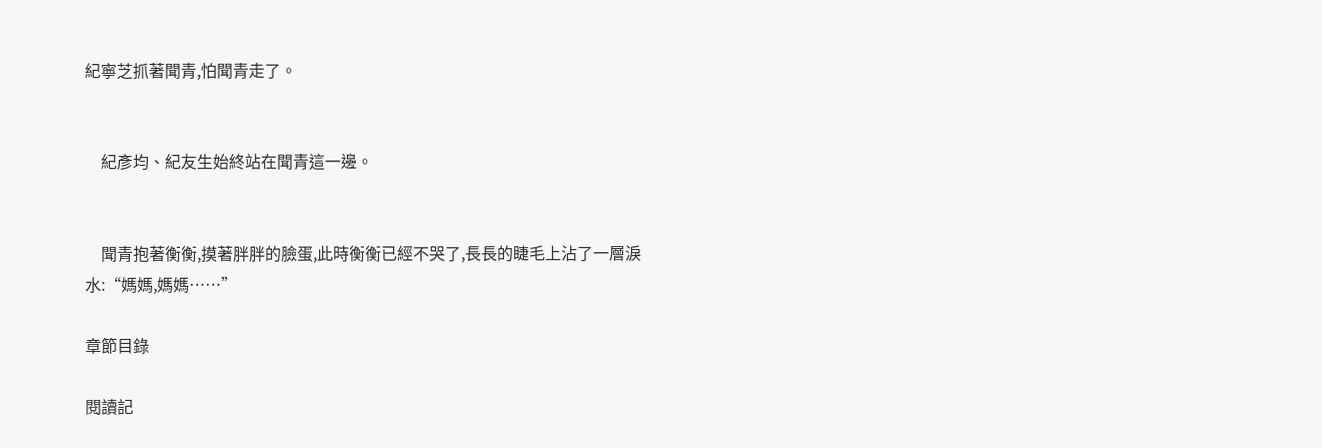紀寧芝抓著聞青,怕聞青走了。


    紀彥均、紀友生始終站在聞青這一邊。


    聞青抱著衡衡,摸著胖胖的臉蛋,此時衡衡已經不哭了,長長的睫毛上沾了一層淚水:“媽媽,媽媽……”

章節目錄

閱讀記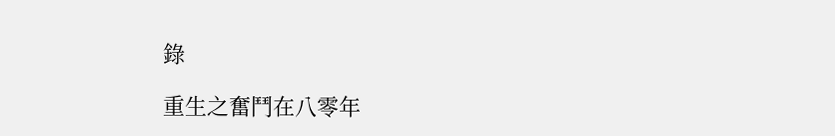錄

重生之奮鬥在八零年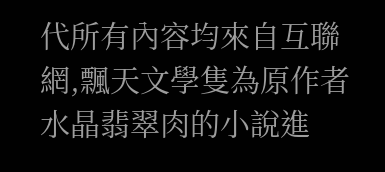代所有內容均來自互聯網,飄天文學隻為原作者水晶翡翠肉的小說進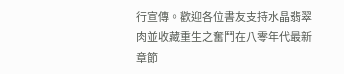行宣傳。歡迎各位書友支持水晶翡翠肉並收藏重生之奮鬥在八零年代最新章節